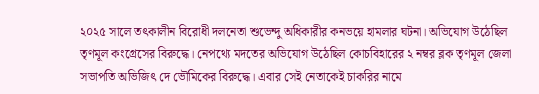২০২৫ সালে তৎকালীন বিরোধী দলনেতা শুভেন্দু অধিকারীর কনভয়ে হামলার ঘটনা। অভিযোগ উঠেছিল তৃণমূল কংগ্রেসের বিরুদ্ধে। নেপথ্যে মদতের অভিযোগ উঠেছিল কোচবিহারের ২ নম্বর ব্লক তৃণমূল জেলা সভাপতি অভিজিৎ দে ভৌমিকের বিরুদ্ধে। এবার সেই নেতাকেই চাকরির নামে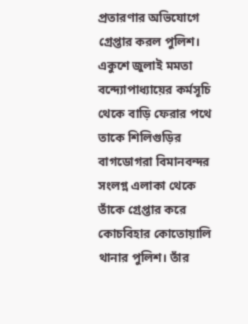প্রতারণার অভিযোগে গ্রেপ্তার করল পুলিশ। একুশে জুলাই মমতা বন্দ্যোপাধ্যায়ের কর্মসূচি থেকে বাড়ি ফেরার পথে তাকে শিলিগুড়ির বাগডোগরা বিমানবন্দর সংলগ্ন এলাকা থেকে তাঁকে গ্রেপ্তার করে কোচবিহার কোতোয়ালি থানার পুলিশ। তাঁর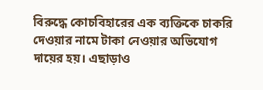বিরুদ্ধে কোচবিহারের এক ব্যক্তিকে চাকরি দেওয়ার নামে টাকা নেওয়ার অভিযোগ দায়ের হয়। এছাড়াও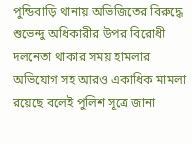পুন্ডিবাড়ি থানায় অভিজিতের বিরুদ্ধে শুভেন্দু অধিকারীর উপর বিরোধী দলনেতা থাকার সময় হামলার অভিযোগ সহ আরও একাধিক মামলা রয়েছে বলেই পুলিশ সূত্রে জানা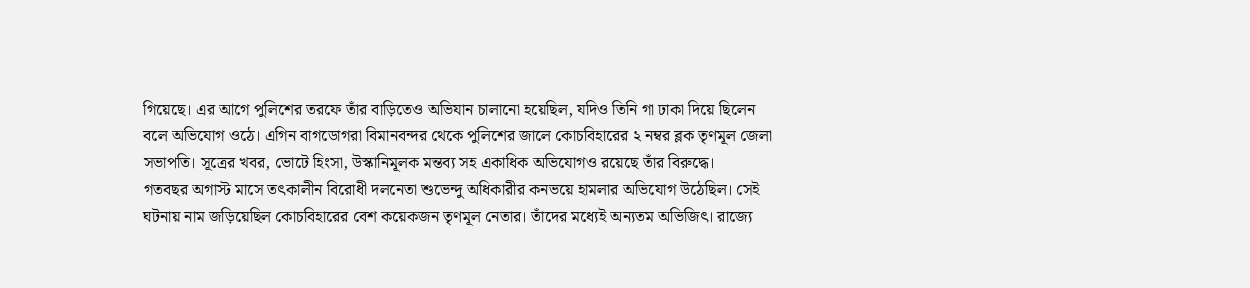গিয়েছে। এর আগে পুলিশের তরফে তাঁর বাড়িতেও অভিযান চালানো হয়েছিল, যদিও তিনি গা ঢাকা দিয়ে ছিলেন বলে অভিযোগ ওঠে। এগিন বাগডোগরা বিমানবন্দর থেকে পুলিশের জালে কোচবিহারের ২ নম্বর ব্লক তৃণমূল জেলা সভাপতি। সূত্রের খবর, ভোটে হিংসা, উস্কানিমূলক মন্তব্য সহ একাধিক অভিযোগও রয়েছে তাঁর বিরুদ্ধে।
গতবছর অগাস্ট মাসে তৎকালীন বিরোধী দলনেতা শুভেন্দু অধিকারীর কনভয়ে হামলার অভিযোগ উঠেছিল। সেই ঘটনায় নাম জড়িয়েছিল কোচবিহারের বেশ কয়েকজন তৃণমূল নেতার। তাঁদের মধ্যেই অন্যতম অভিজিৎ। রাজ্যে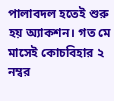পালাবদল হতেই শুরু হয় অ্যাকশন। গত মে মাসেই কোচবিহার ২ নম্বর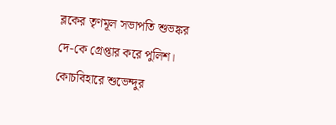ব্লকের তৃণমূল সভাপতি শুভঙ্কর দে-কে গ্রেপ্তার করে পুলিশ। কোচবিহারে শুভেন্দুর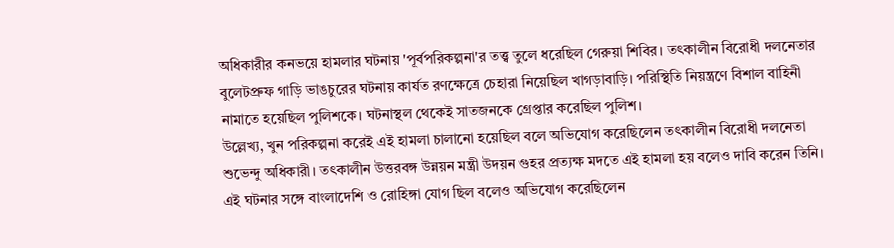অধিকারীর কনভয়ে হামলার ঘটনায় 'পূর্বপরিকল্পনা'র তত্ত্ব তুলে ধরেছিল গেরুয়া শিবির। তৎকালীন বিরোধী দলনেতার বুলেটপ্রুফ গাড়ি ভাঙচুরের ঘটনায় কার্যত রণক্ষেত্রে চেহারা নিয়েছিল খাগড়াবাড়ি। পরিস্থিতি নিয়ন্ত্রণে বিশাল বাহিনী নামাতে হয়েছিল পুলিশকে। ঘটনাস্থল থেকেই সাতজনকে গ্রেপ্তার করেছিল পুলিশ।
উল্লেখ্য, খুন পরিকল্পনা করেই এই হামলা চালানো হয়েছিল বলে অভিযোগ করেছিলেন তৎকালীন বিরোধী দলনেতা শুভেন্দু অধিকারী। তৎকালীন উত্তরবঙ্গ উন্নয়ন মন্ত্রী উদয়ন গুহর প্রত্যক্ষ মদতে এই হামলা হয় বলেও দাবি করেন তিনি। এই ঘটনার সঙ্গে বাংলাদেশি ও রোহিঙ্গা যোগ ছিল বলেও অভিযোগ করেছিলেন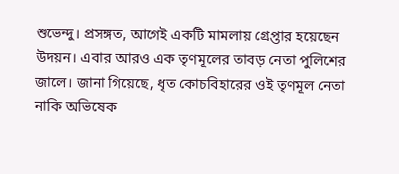শুভেন্দু। প্রসঙ্গত, আগেই একটি মামলায় গ্রেপ্তার হয়েছেন উদয়ন। এবার আরও এক তৃণমূলের তাবড় নেতা পুলিশের জালে। জানা গিয়েছে, ধৃত কোচবিহারের ওই তৃণমূল নেতা নাকি অভিষেক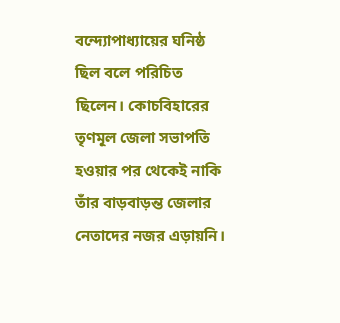বন্দ্যোপাধ্যায়ের ঘনিষ্ঠ ছিল বলে পরিচিত ছিলেন। কোচবিহারের তৃণমূল জেলা সভাপতি হওয়ার পর থেকেই নাকি তাঁর বাড়বাড়ন্ত জেলার নেতাদের নজর এড়ায়নি।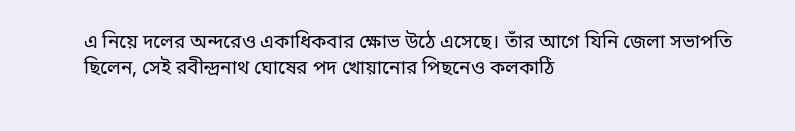এ নিয়ে দলের অন্দরেও একাধিকবার ক্ষোভ উঠে এসেছে। তাঁর আগে যিনি জেলা সভাপতি ছিলেন, সেই রবীন্দ্রনাথ ঘোষের পদ খোয়ানোর পিছনেও কলকাঠি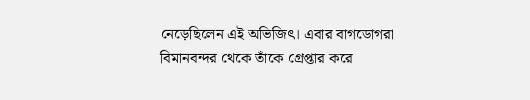নেড়েছিলেন এই অভিজিৎ। এবার বাগডোগরা বিমানবন্দর থেকে তাঁকে গ্রেপ্তার করে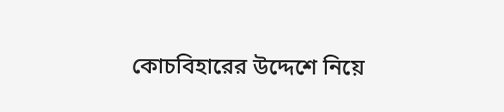কোচবিহারের উদ্দেশে নিয়ে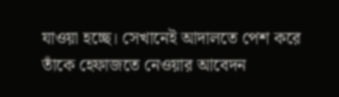যাওয়া হচ্ছে। সেখানেই আদালতে পেশ করে তাঁকে হেফাজতে নেওয়ার আবেদন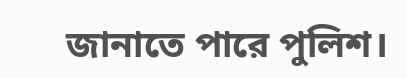জানাতে পারে পুলিশ।